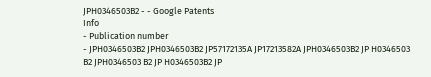JPH0346503B2 - - Google Patents
Info
- Publication number
- JPH0346503B2 JPH0346503B2 JP57172135A JP17213582A JPH0346503B2 JP H0346503 B2 JPH0346503 B2 JP H0346503B2 JP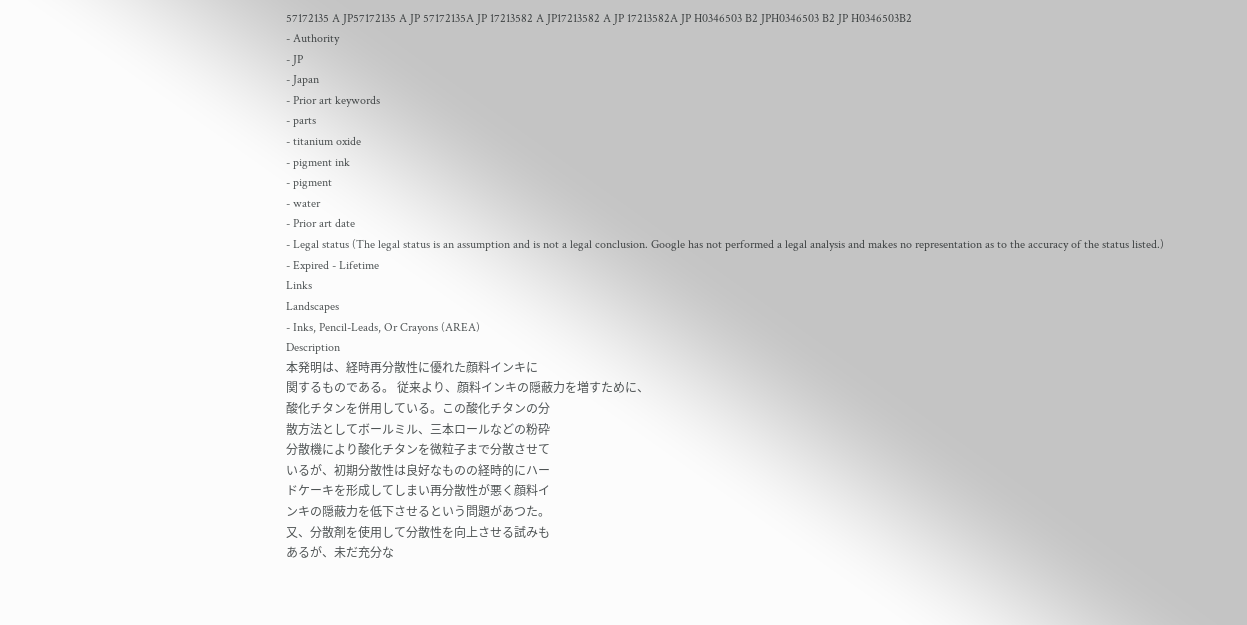57172135 A JP57172135 A JP 57172135A JP 17213582 A JP17213582 A JP 17213582A JP H0346503 B2 JPH0346503 B2 JP H0346503B2
- Authority
- JP
- Japan
- Prior art keywords
- parts
- titanium oxide
- pigment ink
- pigment
- water
- Prior art date
- Legal status (The legal status is an assumption and is not a legal conclusion. Google has not performed a legal analysis and makes no representation as to the accuracy of the status listed.)
- Expired - Lifetime
Links
Landscapes
- Inks, Pencil-Leads, Or Crayons (AREA)
Description
本発明は、経時再分散性に優れた顔料インキに
関するものである。 従来より、顔料インキの隠蔽力を増すために、
酸化チタンを併用している。この酸化チタンの分
散方法としてボールミル、三本ロールなどの粉砕
分散機により酸化チタンを微粒子まで分散させて
いるが、初期分散性は良好なものの経時的にハー
ドケーキを形成してしまい再分散性が悪く顔料イ
ンキの隠蔽力を低下させるという問題があつた。
又、分散剤を使用して分散性を向上させる試みも
あるが、未だ充分な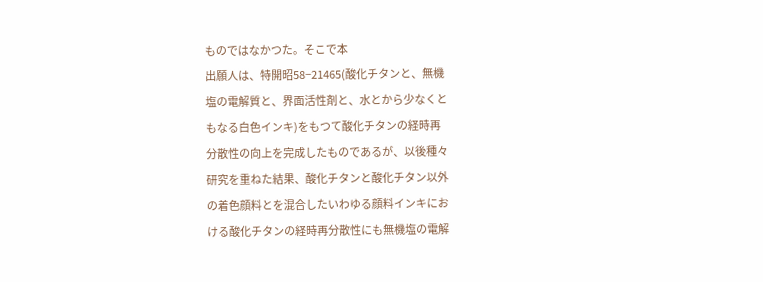ものではなかつた。そこで本
出願人は、特開昭58−21465(酸化チタンと、無機
塩の電解質と、界面活性剤と、水とから少なくと
もなる白色インキ)をもつて酸化チタンの経時再
分散性の向上を完成したものであるが、以後種々
研究を重ねた結果、酸化チタンと酸化チタン以外
の着色顔料とを混合したいわゆる顔料インキにお
ける酸化チタンの経時再分散性にも無機塩の電解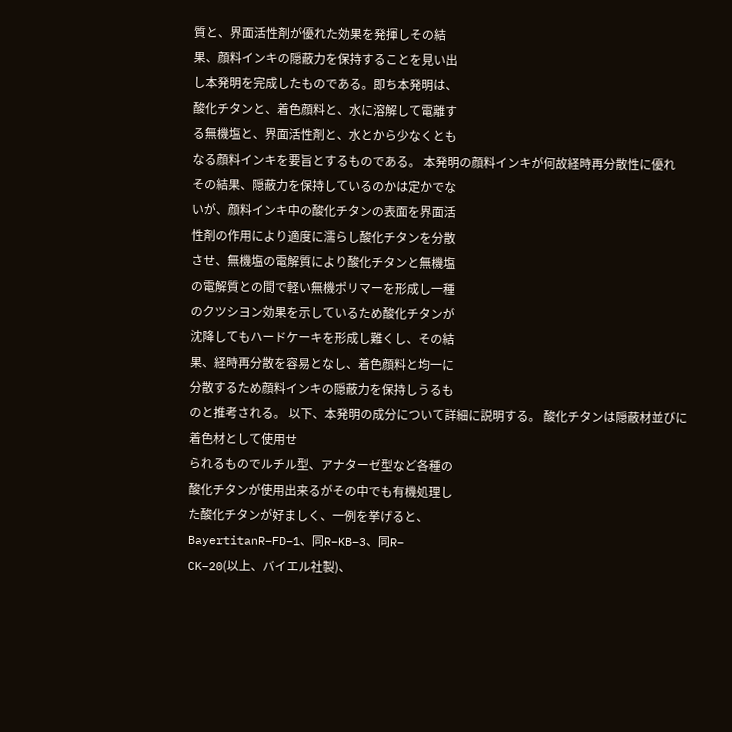質と、界面活性剤が優れた効果を発揮しその結
果、顔料インキの隠蔽力を保持することを見い出
し本発明を完成したものである。即ち本発明は、
酸化チタンと、着色顔料と、水に溶解して電離す
る無機塩と、界面活性剤と、水とから少なくとも
なる顔料インキを要旨とするものである。 本発明の顔料インキが何故経時再分散性に優れ
その結果、隠蔽力を保持しているのかは定かでな
いが、顔料インキ中の酸化チタンの表面を界面活
性剤の作用により適度に濡らし酸化チタンを分散
させ、無機塩の電解質により酸化チタンと無機塩
の電解質との間で軽い無機ポリマーを形成し一種
のクツシヨン効果を示しているため酸化チタンが
沈降してもハードケーキを形成し難くし、その結
果、経時再分散を容易となし、着色顔料と均一に
分散するため顔料インキの隠蔽力を保持しうるも
のと推考される。 以下、本発明の成分について詳細に説明する。 酸化チタンは隠蔽材並びに着色材として使用せ
られるものでルチル型、アナターゼ型など各種の
酸化チタンが使用出来るがその中でも有機処理し
た酸化チタンが好ましく、一例を挙げると、
BayertitanR−FD−1、同R−KB−3、同R−
CK−20(以上、バイエル社製)、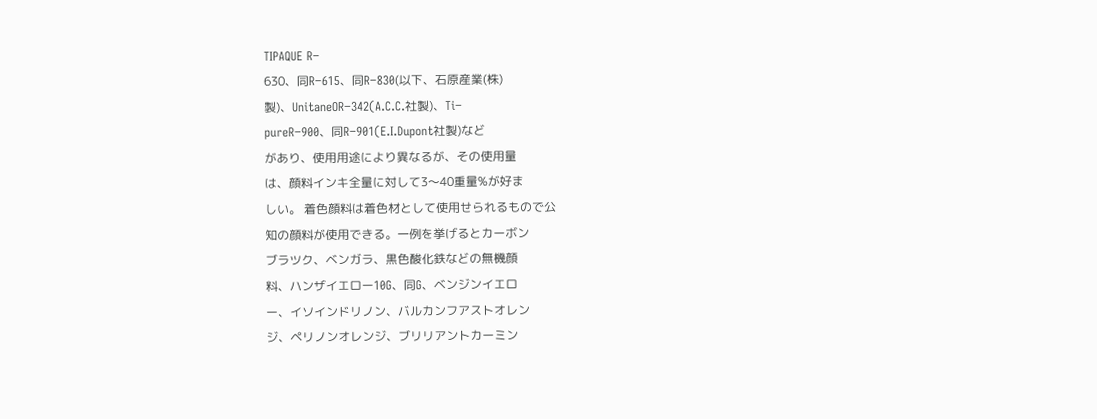TIPAQUE R−
630、同R−615、同R−830(以下、石原産業(株)
製)、UnitaneOR−342(A.C.C.社製)、Ti−
pureR−900、同R−901(E.I.Dupont社製)など
があり、使用用途により異なるが、その使用量
は、顔料インキ全量に対して3〜40重量%が好ま
しい。 着色顔料は着色材として使用せられるもので公
知の顔料が使用できる。一例を挙げるとカーボン
ブラツク、ベンガラ、黒色酸化鉄などの無機顔
料、ハンザイエロー10G、同G、ベンジンイエロ
ー、イソインドリノン、バルカンフアストオレン
ジ、ペリノンオレンジ、ブリリアントカーミン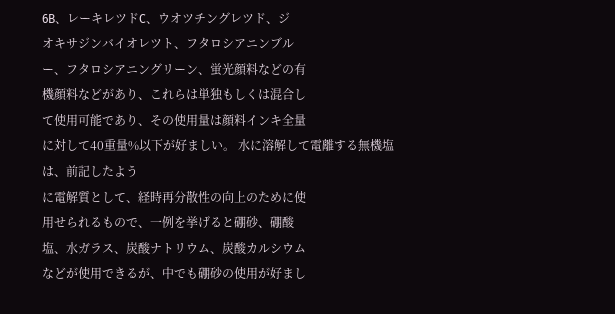6B、レーキレツドC、ウオツチングレツド、ジ
オキサジンバイオレツト、フタロシアニンブル
ー、フタロシアニングリーン、蛍光顔料などの有
機顔料などがあり、これらは単独もしくは混合し
て使用可能であり、その使用量は顔料インキ全量
に対して40重量%以下が好ましい。 水に溶解して電離する無機塩は、前記したよう
に電解質として、経時再分散性の向上のために使
用せられるもので、一例を挙げると硼砂、硼酸
塩、水ガラス、炭酸ナトリウム、炭酸カルシウム
などが使用できるが、中でも硼砂の使用が好まし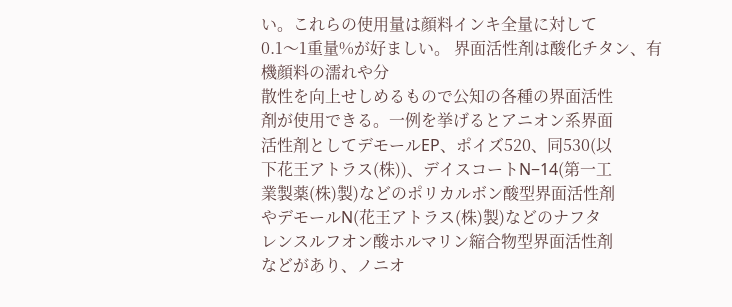い。これらの使用量は顔料インキ全量に対して
0.1〜1重量%が好ましい。 界面活性剤は酸化チタン、有機顔料の濡れや分
散性を向上せしめるもので公知の各種の界面活性
剤が使用できる。一例を挙げるとアニオン系界面
活性剤としてデモールEP、ポイズ520、同530(以
下花王アトラス(株))、デイスコートN−14(第一工
業製薬(株)製)などのポリカルボン酸型界面活性剤
やデモールN(花王アトラス(株)製)などのナフタ
レンスルフオン酸ホルマリン縮合物型界面活性剤
などがあり、ノニオ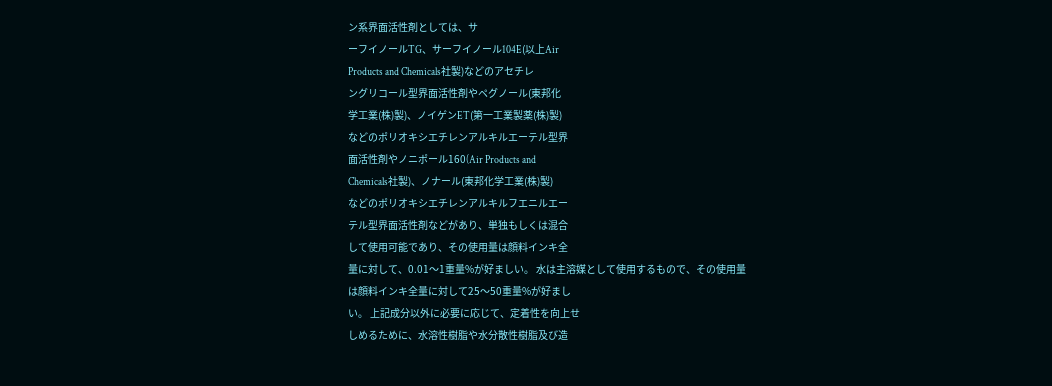ン系界面活性剤としては、サ
ーフイノールTG、サーフイノール104E(以上Air
Products and Chemicals社製)などのアセチレ
ングリコール型界面活性剤やペグノール(東邦化
学工業(株)製)、ノイゲンET(第一工業製薬(株)製)
などのポリオキシエチレンアルキルエーテル型界
面活性剤やノニポール160(Air Products and
Chemicals社製)、ノナール(東邦化学工業(株)製)
などのポリオキシエチレンアルキルフエニルエー
テル型界面活性剤などがあり、単独もしくは混合
して使用可能であり、その使用量は顔料インキ全
量に対して、0.01〜1重量%が好ましい。 水は主溶媒として使用するもので、その使用量
は顔料インキ全量に対して25〜50重量%が好まし
い。 上記成分以外に必要に応じて、定着性を向上せ
しめるために、水溶性樹脂や水分散性樹脂及び造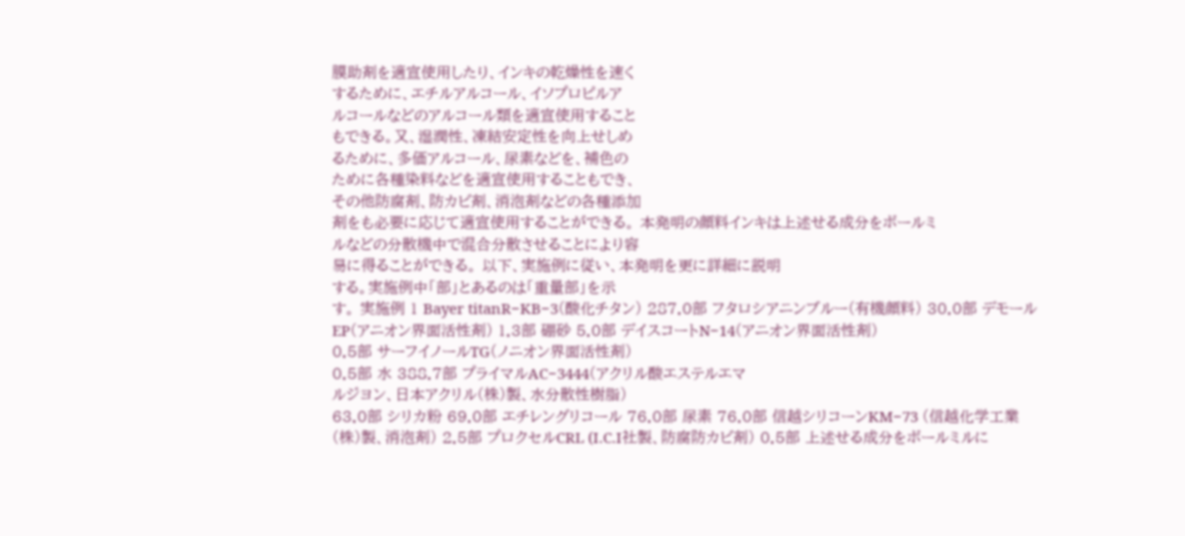膜助剤を適宣使用したり、インキの乾燥性を速く
するために、エチルアルコール、イソプロピルア
ルコールなどのアルコール類を適宣使用すること
もできる。又、湿潤性、凍結安定性を向上せしめ
るために、多価アルコール、尿素などを、補色の
ために各種染料などを適宣使用することもでき、
その他防腐剤、防カビ剤、消泡剤などの各種添加
剤をも必要に応じて適宣使用することができる。 本発明の顔料インキは上述せる成分をボールミ
ルなどの分散機中で混合分散させることにより容
易に得ることができる。 以下、実施例に従い、本発明を更に詳細に説明
する。実施例中「部」とあるのは「重量部」を示
す。 実施例 1 Bayer titanR−KB−3(酸化チタン) 287.0部 フタロシアニンブルー(有機顔料) 30.0部 デモールEP(アニオン界面活性剤) 1.3部 硼砂 5.0部 デイスコートN−14(アニオン界面活性剤)
0.5部 サーフイノールTG(ノニオン界面活性剤)
0.5部 水 388.7部 プライマルAC−3444(アクリル酸エステルエマ
ルジヨン、日本アクリル(株)製、水分散性樹脂)
63.0部 シリカ粉 69.0部 エチレングリコール 76.0部 尿素 76.0部 信越シリコーンKM−73 (信越化学工業(株)製、消泡剤) 2.5部 プロクセルCRL (I.C.I社製、防腐防カビ剤) 0.5部 上述せる成分をボールミルに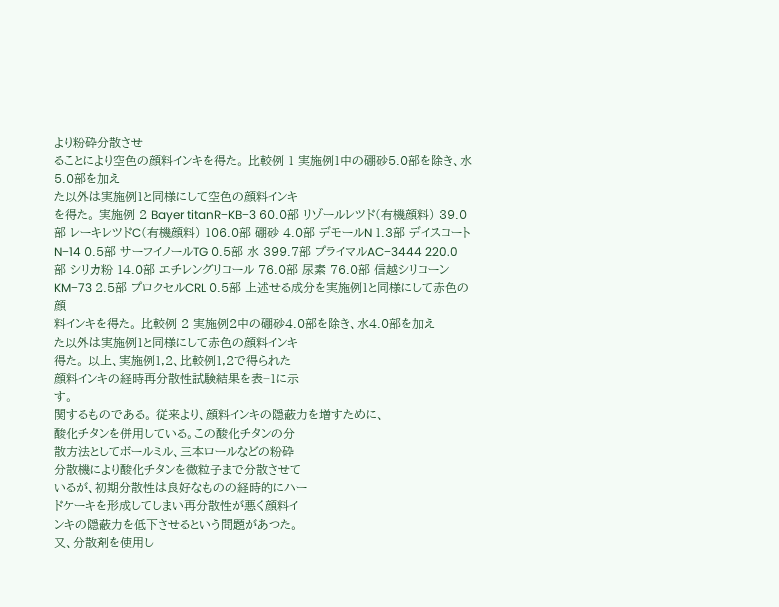より粉砕分散させ
ることにより空色の顔料インキを得た。 比較例 1 実施例1中の硼砂5.0部を除き、水5.0部を加え
た以外は実施例1と同様にして空色の顔料インキ
を得た。 実施例 2 Bayer titanR−KB−3 60.0部 リゾールレツド(有機顔料) 39.0部 レーキレツドC(有機顔料) 106.0部 硼砂 4.0部 デモールN 1.3部 デイスコートN−14 0.5部 サーフイノールTG 0.5部 水 399.7部 プライマルAC−3444 220.0部 シリカ粉 14.0部 エチレングリコール 76.0部 尿素 76.0部 信越シリコーンKM−73 2.5部 プロクセルCRL 0.5部 上述せる成分を実施例1と同様にして赤色の顔
料インキを得た。 比較例 2 実施例2中の硼砂4.0部を除き、水4.0部を加え
た以外は実施例1と同様にして赤色の顔料インキ
得た。 以上、実施例1,2、比較例1,2で得られた
顔料インキの経時再分散性試験結果を表−1に示
す。
関するものである。 従来より、顔料インキの隠蔽力を増すために、
酸化チタンを併用している。この酸化チタンの分
散方法としてボールミル、三本ロールなどの粉砕
分散機により酸化チタンを微粒子まで分散させて
いるが、初期分散性は良好なものの経時的にハー
ドケーキを形成してしまい再分散性が悪く顔料イ
ンキの隠蔽力を低下させるという問題があつた。
又、分散剤を使用し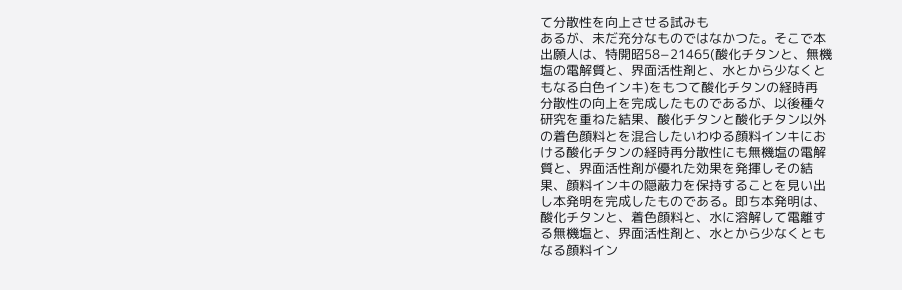て分散性を向上させる試みも
あるが、未だ充分なものではなかつた。そこで本
出願人は、特開昭58−21465(酸化チタンと、無機
塩の電解質と、界面活性剤と、水とから少なくと
もなる白色インキ)をもつて酸化チタンの経時再
分散性の向上を完成したものであるが、以後種々
研究を重ねた結果、酸化チタンと酸化チタン以外
の着色顔料とを混合したいわゆる顔料インキにお
ける酸化チタンの経時再分散性にも無機塩の電解
質と、界面活性剤が優れた効果を発揮しその結
果、顔料インキの隠蔽力を保持することを見い出
し本発明を完成したものである。即ち本発明は、
酸化チタンと、着色顔料と、水に溶解して電離す
る無機塩と、界面活性剤と、水とから少なくとも
なる顔料イン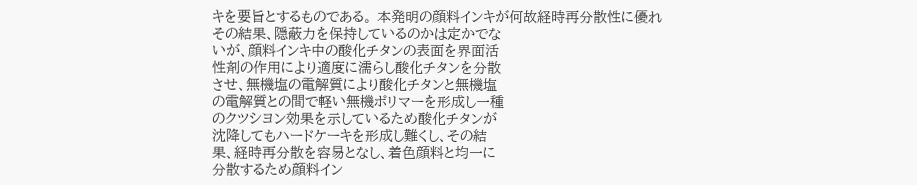キを要旨とするものである。 本発明の顔料インキが何故経時再分散性に優れ
その結果、隠蔽力を保持しているのかは定かでな
いが、顔料インキ中の酸化チタンの表面を界面活
性剤の作用により適度に濡らし酸化チタンを分散
させ、無機塩の電解質により酸化チタンと無機塩
の電解質との間で軽い無機ポリマーを形成し一種
のクツシヨン効果を示しているため酸化チタンが
沈降してもハードケーキを形成し難くし、その結
果、経時再分散を容易となし、着色顔料と均一に
分散するため顔料イン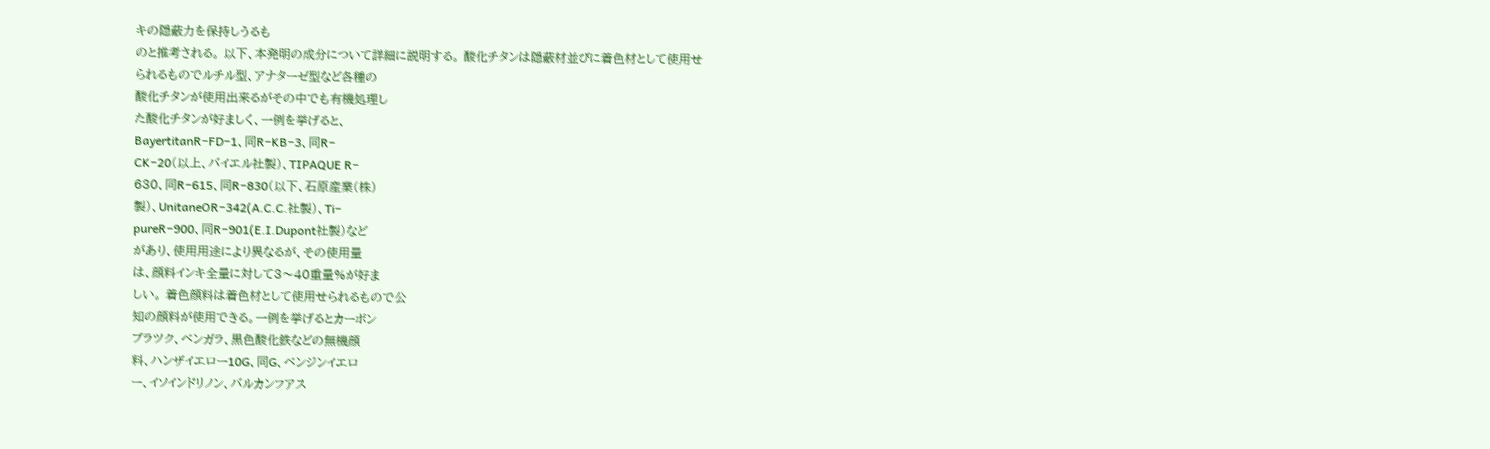キの隠蔽力を保持しうるも
のと推考される。 以下、本発明の成分について詳細に説明する。 酸化チタンは隠蔽材並びに着色材として使用せ
られるものでルチル型、アナターゼ型など各種の
酸化チタンが使用出来るがその中でも有機処理し
た酸化チタンが好ましく、一例を挙げると、
BayertitanR−FD−1、同R−KB−3、同R−
CK−20(以上、バイエル社製)、TIPAQUE R−
630、同R−615、同R−830(以下、石原産業(株)
製)、UnitaneOR−342(A.C.C.社製)、Ti−
pureR−900、同R−901(E.I.Dupont社製)など
があり、使用用途により異なるが、その使用量
は、顔料インキ全量に対して3〜40重量%が好ま
しい。 着色顔料は着色材として使用せられるもので公
知の顔料が使用できる。一例を挙げるとカーボン
ブラツク、ベンガラ、黒色酸化鉄などの無機顔
料、ハンザイエロー10G、同G、ベンジンイエロ
ー、イソインドリノン、バルカンフアス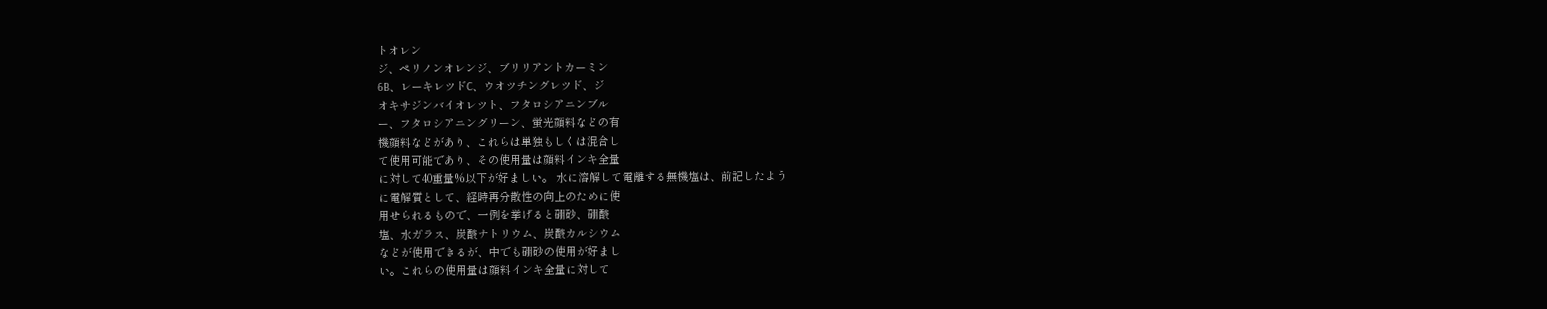トオレン
ジ、ペリノンオレンジ、ブリリアントカーミン
6B、レーキレツドC、ウオツチングレツド、ジ
オキサジンバイオレツト、フタロシアニンブル
ー、フタロシアニングリーン、蛍光顔料などの有
機顔料などがあり、これらは単独もしくは混合し
て使用可能であり、その使用量は顔料インキ全量
に対して40重量%以下が好ましい。 水に溶解して電離する無機塩は、前記したよう
に電解質として、経時再分散性の向上のために使
用せられるもので、一例を挙げると硼砂、硼酸
塩、水ガラス、炭酸ナトリウム、炭酸カルシウム
などが使用できるが、中でも硼砂の使用が好まし
い。これらの使用量は顔料インキ全量に対して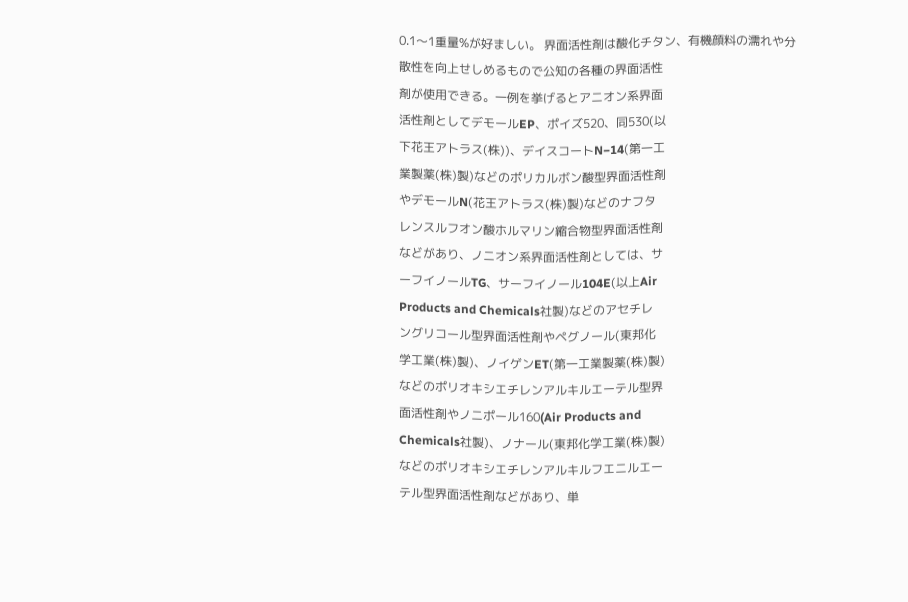0.1〜1重量%が好ましい。 界面活性剤は酸化チタン、有機顔料の濡れや分
散性を向上せしめるもので公知の各種の界面活性
剤が使用できる。一例を挙げるとアニオン系界面
活性剤としてデモールEP、ポイズ520、同530(以
下花王アトラス(株))、デイスコートN−14(第一工
業製薬(株)製)などのポリカルボン酸型界面活性剤
やデモールN(花王アトラス(株)製)などのナフタ
レンスルフオン酸ホルマリン縮合物型界面活性剤
などがあり、ノニオン系界面活性剤としては、サ
ーフイノールTG、サーフイノール104E(以上Air
Products and Chemicals社製)などのアセチレ
ングリコール型界面活性剤やペグノール(東邦化
学工業(株)製)、ノイゲンET(第一工業製薬(株)製)
などのポリオキシエチレンアルキルエーテル型界
面活性剤やノニポール160(Air Products and
Chemicals社製)、ノナール(東邦化学工業(株)製)
などのポリオキシエチレンアルキルフエニルエー
テル型界面活性剤などがあり、単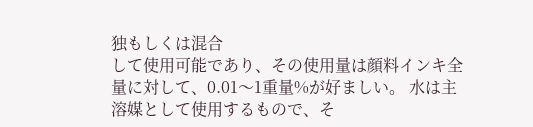独もしくは混合
して使用可能であり、その使用量は顔料インキ全
量に対して、0.01〜1重量%が好ましい。 水は主溶媒として使用するもので、そ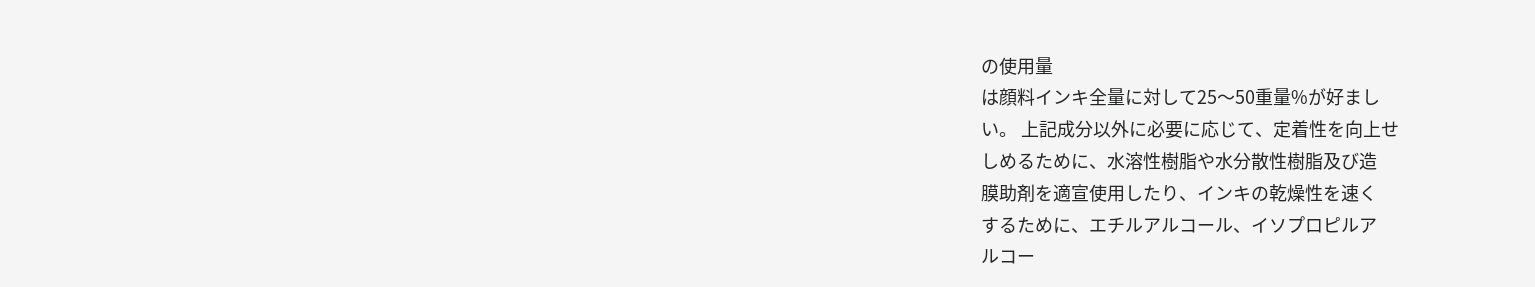の使用量
は顔料インキ全量に対して25〜50重量%が好まし
い。 上記成分以外に必要に応じて、定着性を向上せ
しめるために、水溶性樹脂や水分散性樹脂及び造
膜助剤を適宣使用したり、インキの乾燥性を速く
するために、エチルアルコール、イソプロピルア
ルコー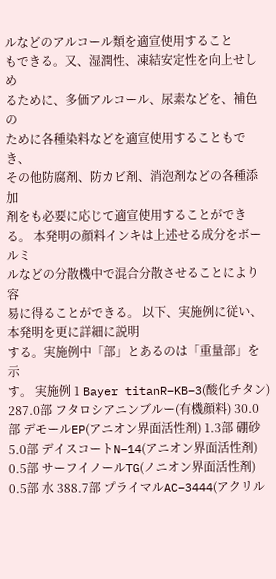ルなどのアルコール類を適宣使用すること
もできる。又、湿潤性、凍結安定性を向上せしめ
るために、多価アルコール、尿素などを、補色の
ために各種染料などを適宣使用することもでき、
その他防腐剤、防カビ剤、消泡剤などの各種添加
剤をも必要に応じて適宣使用することができる。 本発明の顔料インキは上述せる成分をボールミ
ルなどの分散機中で混合分散させることにより容
易に得ることができる。 以下、実施例に従い、本発明を更に詳細に説明
する。実施例中「部」とあるのは「重量部」を示
す。 実施例 1 Bayer titanR−KB−3(酸化チタン) 287.0部 フタロシアニンブルー(有機顔料) 30.0部 デモールEP(アニオン界面活性剤) 1.3部 硼砂 5.0部 デイスコートN−14(アニオン界面活性剤)
0.5部 サーフイノールTG(ノニオン界面活性剤)
0.5部 水 388.7部 プライマルAC−3444(アクリル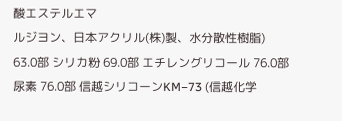酸エステルエマ
ルジヨン、日本アクリル(株)製、水分散性樹脂)
63.0部 シリカ粉 69.0部 エチレングリコール 76.0部 尿素 76.0部 信越シリコーンKM−73 (信越化学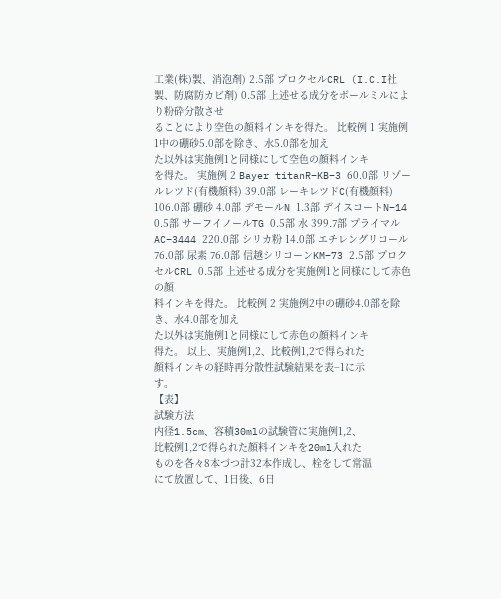工業(株)製、消泡剤) 2.5部 プロクセルCRL (I.C.I社製、防腐防カビ剤) 0.5部 上述せる成分をボールミルにより粉砕分散させ
ることにより空色の顔料インキを得た。 比較例 1 実施例1中の硼砂5.0部を除き、水5.0部を加え
た以外は実施例1と同様にして空色の顔料インキ
を得た。 実施例 2 Bayer titanR−KB−3 60.0部 リゾールレツド(有機顔料) 39.0部 レーキレツドC(有機顔料) 106.0部 硼砂 4.0部 デモールN 1.3部 デイスコートN−14 0.5部 サーフイノールTG 0.5部 水 399.7部 プライマルAC−3444 220.0部 シリカ粉 14.0部 エチレングリコール 76.0部 尿素 76.0部 信越シリコーンKM−73 2.5部 プロクセルCRL 0.5部 上述せる成分を実施例1と同様にして赤色の顔
料インキを得た。 比較例 2 実施例2中の硼砂4.0部を除き、水4.0部を加え
た以外は実施例1と同様にして赤色の顔料インキ
得た。 以上、実施例1,2、比較例1,2で得られた
顔料インキの経時再分散性試験結果を表−1に示
す。
【表】
試験方法
内径1.5cm、容積30mlの試験管に実施例1,2、
比較例1,2で得られた顔料インキを20ml入れた
ものを各々8本づつ計32本作成し、栓をして常温
にて放置して、1日後、6日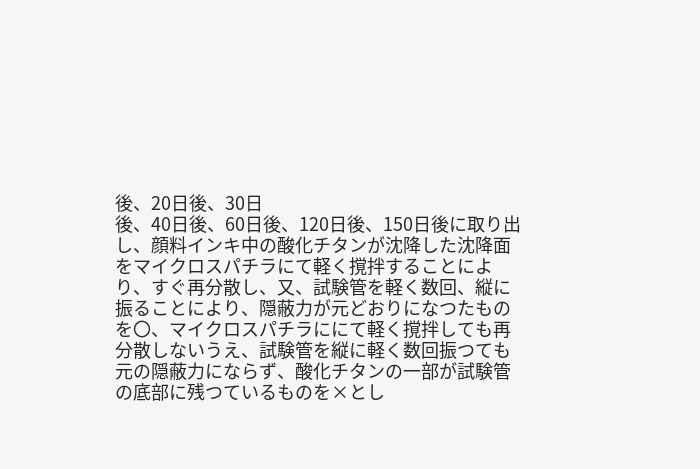後、20日後、30日
後、40日後、60日後、120日後、150日後に取り出
し、顔料インキ中の酸化チタンが沈降した沈降面
をマイクロスパチラにて軽く撹拌することによ
り、すぐ再分散し、又、試験管を軽く数回、縦に
振ることにより、隠蔽力が元どおりになつたもの
を〇、マイクロスパチラににて軽く撹拌しても再
分散しないうえ、試験管を縦に軽く数回振つても
元の隠蔽力にならず、酸化チタンの一部が試験管
の底部に残つているものを×とし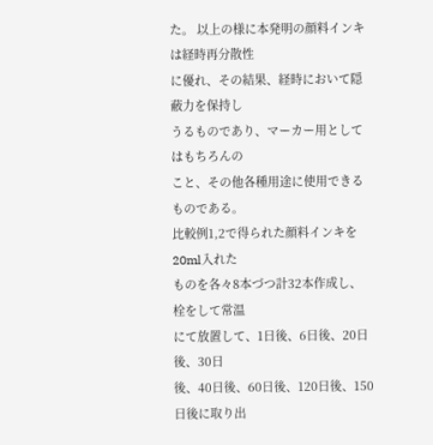た。 以上の様に本発明の顔料インキは経時再分散性
に優れ、その結果、経時において隠蔽力を保持し
うるものであり、マーカー用としてはもちろんの
こと、その他各種用途に使用できるものである。
比較例1,2で得られた顔料インキを20ml入れた
ものを各々8本づつ計32本作成し、栓をして常温
にて放置して、1日後、6日後、20日後、30日
後、40日後、60日後、120日後、150日後に取り出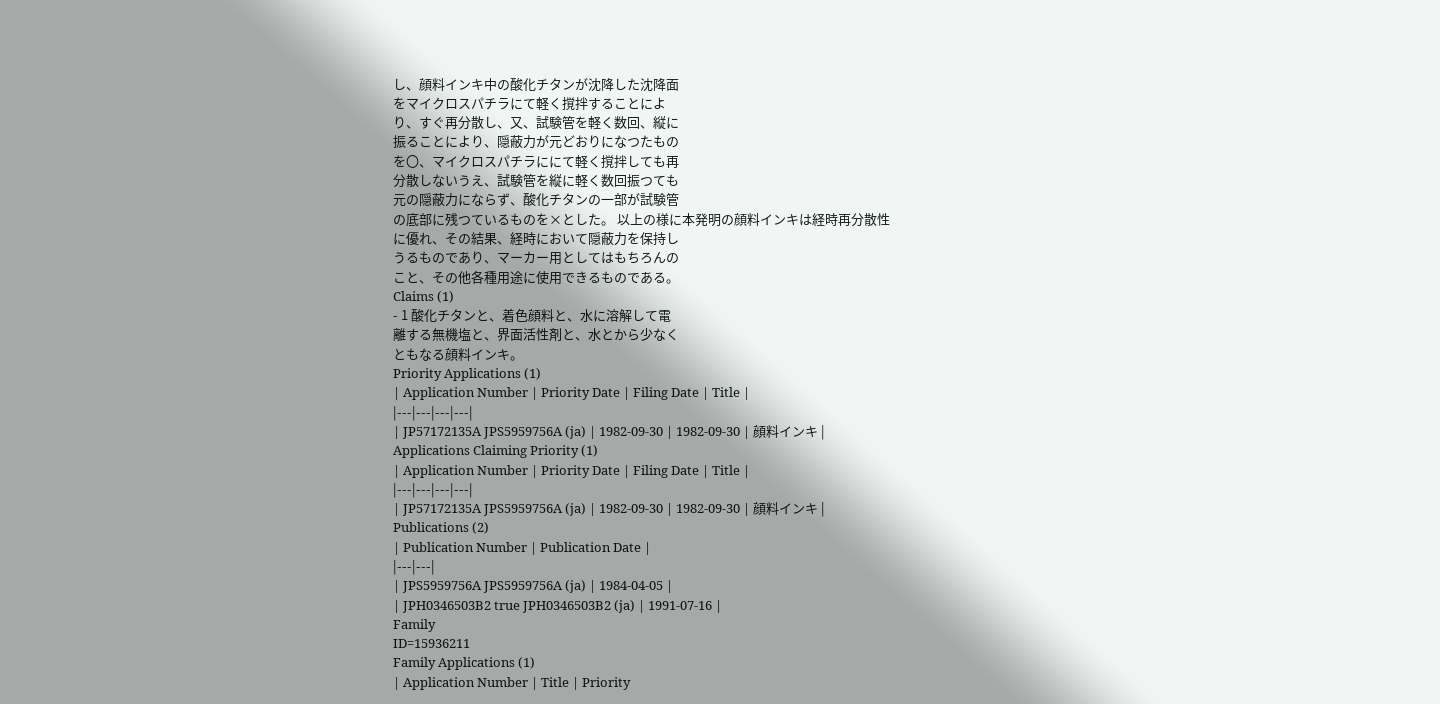し、顔料インキ中の酸化チタンが沈降した沈降面
をマイクロスパチラにて軽く撹拌することによ
り、すぐ再分散し、又、試験管を軽く数回、縦に
振ることにより、隠蔽力が元どおりになつたもの
を〇、マイクロスパチラににて軽く撹拌しても再
分散しないうえ、試験管を縦に軽く数回振つても
元の隠蔽力にならず、酸化チタンの一部が試験管
の底部に残つているものを×とした。 以上の様に本発明の顔料インキは経時再分散性
に優れ、その結果、経時において隠蔽力を保持し
うるものであり、マーカー用としてはもちろんの
こと、その他各種用途に使用できるものである。
Claims (1)
- 1 酸化チタンと、着色顔料と、水に溶解して電
離する無機塩と、界面活性剤と、水とから少なく
ともなる顔料インキ。
Priority Applications (1)
| Application Number | Priority Date | Filing Date | Title |
|---|---|---|---|
| JP57172135A JPS5959756A (ja) | 1982-09-30 | 1982-09-30 | 顔料インキ |
Applications Claiming Priority (1)
| Application Number | Priority Date | Filing Date | Title |
|---|---|---|---|
| JP57172135A JPS5959756A (ja) | 1982-09-30 | 1982-09-30 | 顔料インキ |
Publications (2)
| Publication Number | Publication Date |
|---|---|
| JPS5959756A JPS5959756A (ja) | 1984-04-05 |
| JPH0346503B2 true JPH0346503B2 (ja) | 1991-07-16 |
Family
ID=15936211
Family Applications (1)
| Application Number | Title | Priority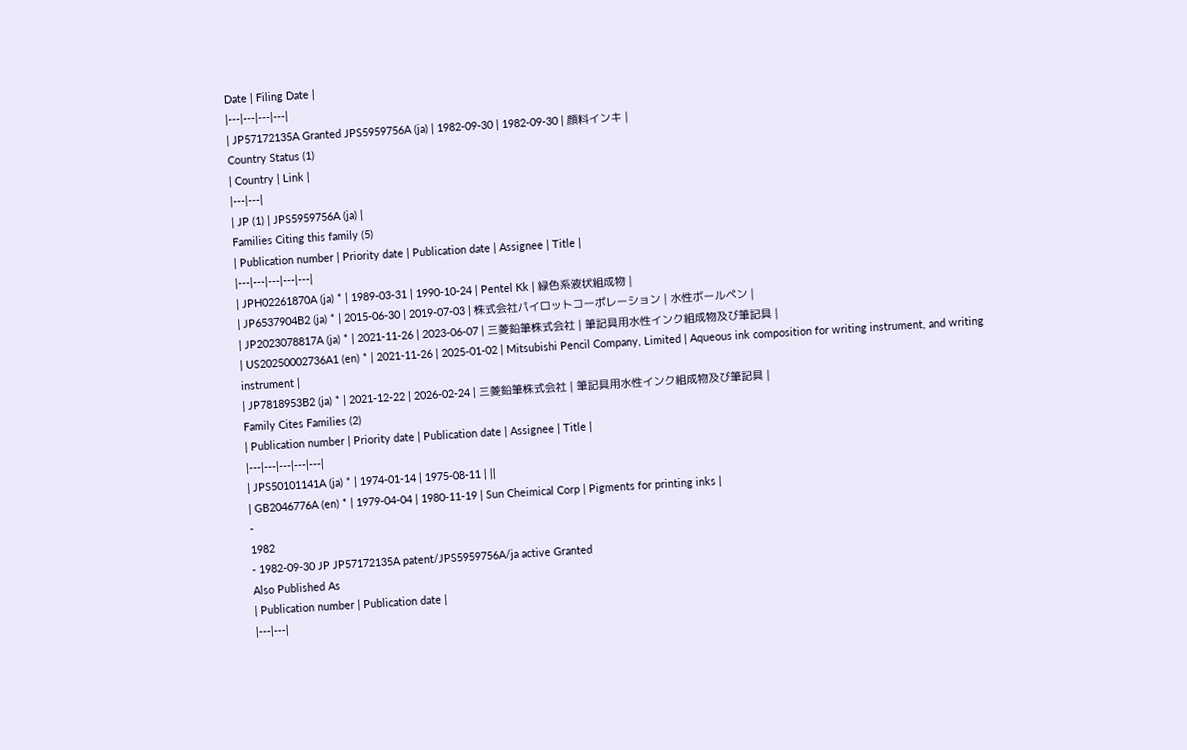Date | Filing Date |
|---|---|---|---|
| JP57172135A Granted JPS5959756A (ja) | 1982-09-30 | 1982-09-30 | 顔料インキ |
Country Status (1)
| Country | Link |
|---|---|
| JP (1) | JPS5959756A (ja) |
Families Citing this family (5)
| Publication number | Priority date | Publication date | Assignee | Title |
|---|---|---|---|---|
| JPH02261870A (ja) * | 1989-03-31 | 1990-10-24 | Pentel Kk | 緑色系液状組成物 |
| JP6537904B2 (ja) * | 2015-06-30 | 2019-07-03 | 株式会社パイロットコーポレーション | 水性ボールペン |
| JP2023078817A (ja) * | 2021-11-26 | 2023-06-07 | 三菱鉛筆株式会社 | 筆記具用水性インク組成物及び筆記具 |
| US20250002736A1 (en) * | 2021-11-26 | 2025-01-02 | Mitsubishi Pencil Company, Limited | Aqueous ink composition for writing instrument, and writing instrument |
| JP7818953B2 (ja) * | 2021-12-22 | 2026-02-24 | 三菱鉛筆株式会社 | 筆記具用水性インク組成物及び筆記具 |
Family Cites Families (2)
| Publication number | Priority date | Publication date | Assignee | Title |
|---|---|---|---|---|
| JPS50101141A (ja) * | 1974-01-14 | 1975-08-11 | ||
| GB2046776A (en) * | 1979-04-04 | 1980-11-19 | Sun Cheimical Corp | Pigments for printing inks |
-
1982
- 1982-09-30 JP JP57172135A patent/JPS5959756A/ja active Granted
Also Published As
| Publication number | Publication date |
|---|---|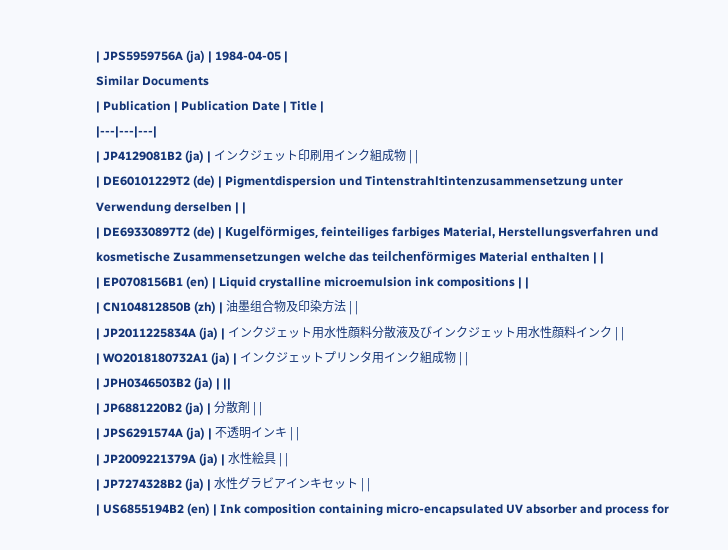| JPS5959756A (ja) | 1984-04-05 |
Similar Documents
| Publication | Publication Date | Title |
|---|---|---|
| JP4129081B2 (ja) | インクジェット印刷用インク組成物 | |
| DE60101229T2 (de) | Pigmentdispersion und Tintenstrahltintenzusammensetzung unter Verwendung derselben | |
| DE69330897T2 (de) | Kugelförmiges, feinteiliges farbiges Material, Herstellungsverfahren und kosmetische Zusammensetzungen welche das teilchenförmiges Material enthalten | |
| EP0708156B1 (en) | Liquid crystalline microemulsion ink compositions | |
| CN104812850B (zh) | 油墨组合物及印染方法 | |
| JP2011225834A (ja) | インクジェット用水性顔料分散液及びインクジェット用水性顔料インク | |
| WO2018180732A1 (ja) | インクジェットプリンタ用インク組成物 | |
| JPH0346503B2 (ja) | ||
| JP6881220B2 (ja) | 分散剤 | |
| JPS6291574A (ja) | 不透明インキ | |
| JP2009221379A (ja) | 水性絵具 | |
| JP7274328B2 (ja) | 水性グラビアインキセット | |
| US6855194B2 (en) | Ink composition containing micro-encapsulated UV absorber and process for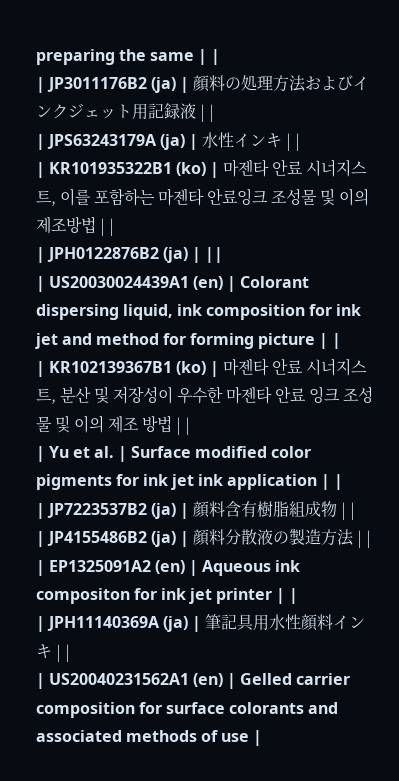preparing the same | |
| JP3011176B2 (ja) | 顔料の処理方法およびインクジェット用記録液 | |
| JPS63243179A (ja) | 水性インキ | |
| KR101935322B1 (ko) | 마젠타 안료 시너지스트, 이를 포함하는 마젠타 안료잉크 조성물 및 이의 제조방법 | |
| JPH0122876B2 (ja) | ||
| US20030024439A1 (en) | Colorant dispersing liquid, ink composition for ink jet and method for forming picture | |
| KR102139367B1 (ko) | 마젠타 안료 시너지스트, 분산 및 저장성이 우수한 마젠타 안료 잉크 조성물 및 이의 제조 방법 | |
| Yu et al. | Surface modified color pigments for ink jet ink application | |
| JP7223537B2 (ja) | 顔料含有樹脂組成物 | |
| JP4155486B2 (ja) | 顔料分散液の製造方法 | |
| EP1325091A2 (en) | Aqueous ink compositon for ink jet printer | |
| JPH11140369A (ja) | 筆記具用水性顔料インキ | |
| US20040231562A1 (en) | Gelled carrier composition for surface colorants and associated methods of use |